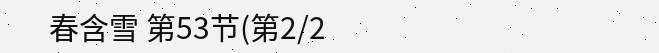春含雪 第53节(第2/2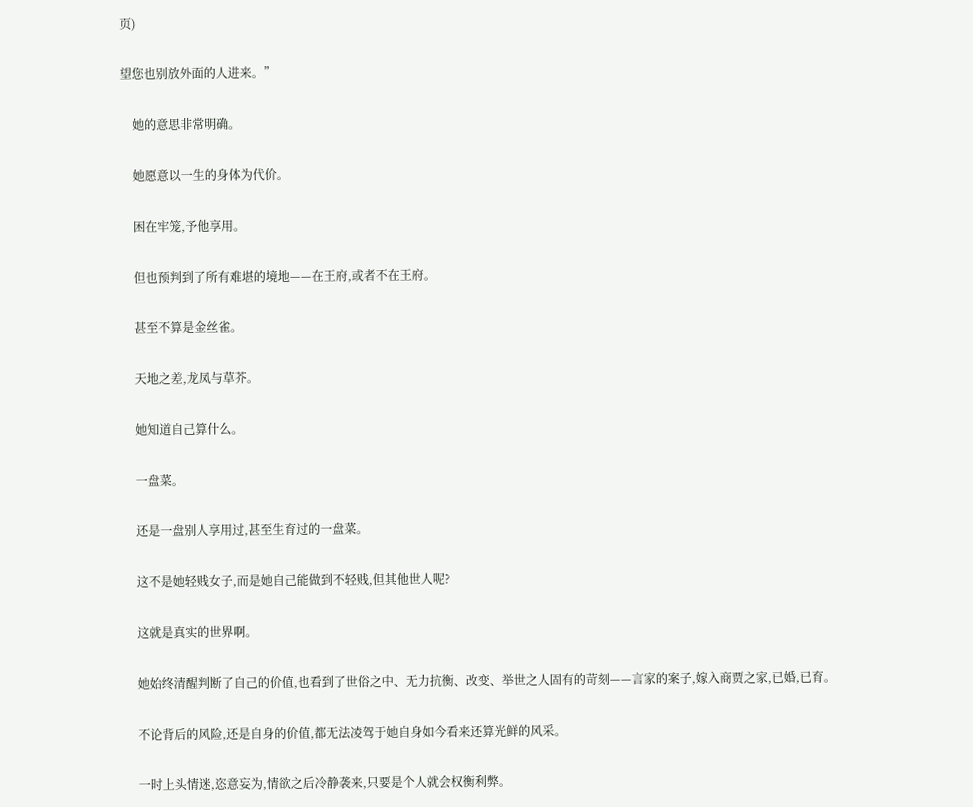页)

望您也别放外面的人进来。”

    她的意思非常明确。

    她愿意以一生的身体为代价。

    困在牢笼,予他享用。

    但也预判到了所有难堪的境地——在王府,或者不在王府。

    甚至不算是金丝雀。

    天地之差,龙凤与草芥。

    她知道自己算什么。

    一盘菜。

    还是一盘别人享用过,甚至生育过的一盘菜。

    这不是她轻贱女子,而是她自己能做到不轻贱,但其他世人呢?

    这就是真实的世界啊。

    她始终清醒判断了自己的价值,也看到了世俗之中、无力抗衡、改变、举世之人固有的苛刻——言家的案子,嫁入商贾之家,已婚,已育。

    不论背后的风险,还是自身的价值,都无法凌驾于她自身如今看来还算光鲜的风采。

    一时上头情迷,恣意妄为,情欲之后冷静袭来,只要是个人就会权衡利弊。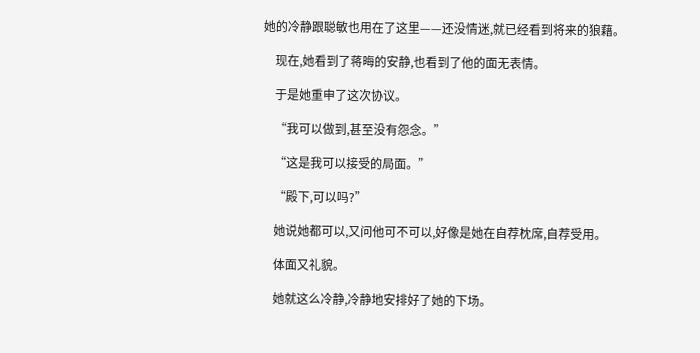她的冷静跟聪敏也用在了这里——还没情迷,就已经看到将来的狼藉。

    现在,她看到了蒋晦的安静,也看到了他的面无表情。

    于是她重申了这次协议。

    “我可以做到,甚至没有怨念。”

    “这是我可以接受的局面。”

    “殿下,可以吗?”

    她说她都可以,又问他可不可以,好像是她在自荐枕席,自荐受用。

    体面又礼貌。

    她就这么冷静,冷静地安排好了她的下场。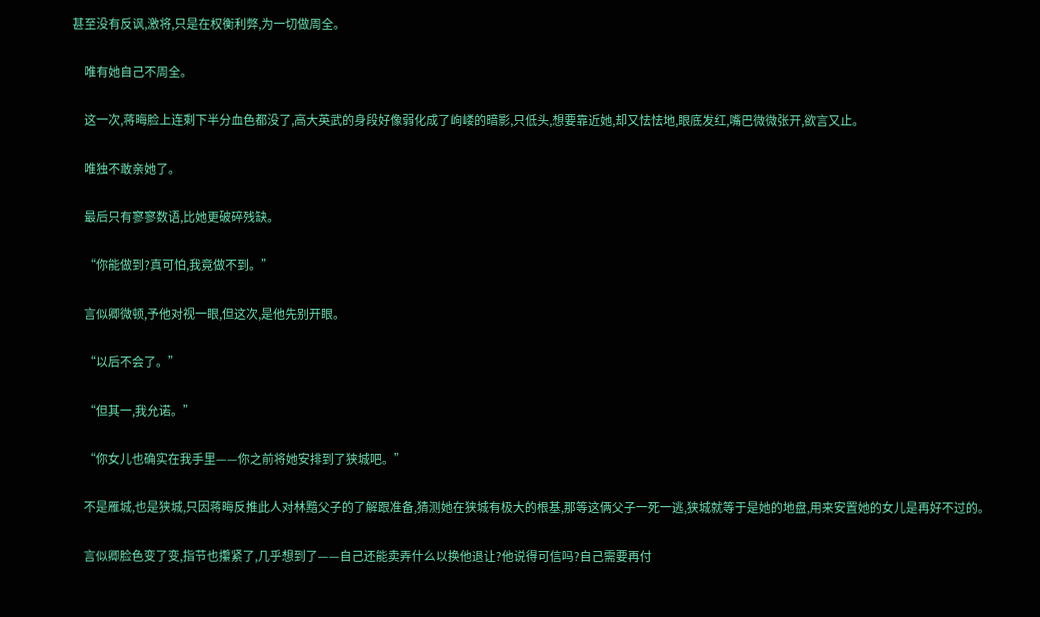甚至没有反讽,激将,只是在权衡利弊,为一切做周全。

    唯有她自己不周全。

    这一次,蒋晦脸上连剩下半分血色都没了,高大英武的身段好像弱化成了岣嵝的暗影,只低头,想要靠近她,却又怯怯地,眼底发红,嘴巴微微张开,欲言又止。

    唯独不敢亲她了。

    最后只有寥寥数语,比她更破碎残缺。

    “你能做到?真可怕,我竟做不到。”

    言似卿微顿,予他对视一眼,但这次,是他先别开眼。

    “以后不会了。”

    “但其一,我允诺。”

    “你女儿也确实在我手里——你之前将她安排到了狭城吧。”

    不是雁城,也是狭城,只因蒋晦反推此人对林黯父子的了解跟准备,猜测她在狭城有极大的根基,那等这俩父子一死一逃,狭城就等于是她的地盘,用来安置她的女儿是再好不过的。

    言似卿脸色变了变,指节也攥紧了,几乎想到了——自己还能卖弄什么以换他退让?他说得可信吗?自己需要再付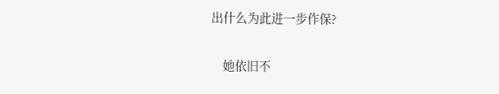出什么为此进一步作保?

    她依旧不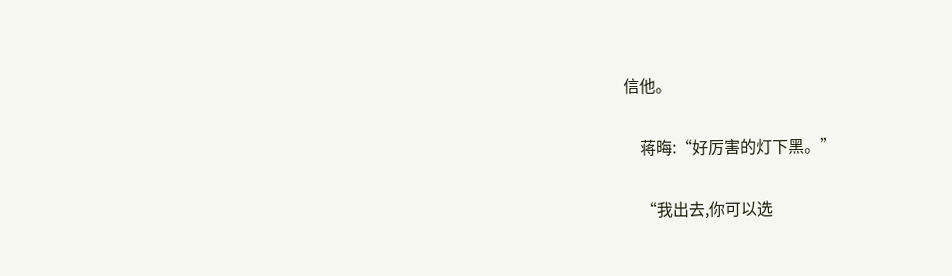信他。

    蒋晦:“好厉害的灯下黑。”

    “我出去,你可以选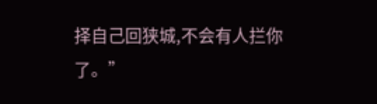择自己回狭城,不会有人拦你了。”